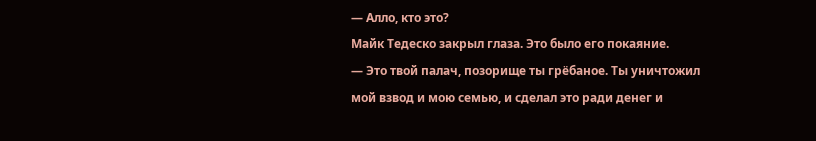— Алло, кто это?
Майк Тедеско закрыл глаза. Это было его покаяние.
— Это твой палач, позорище ты грёбаное. Ты уничтожил мой взвод и мою семью, и сделал это ради денег и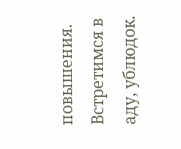повышения. Встретимся в аду, ублюдок.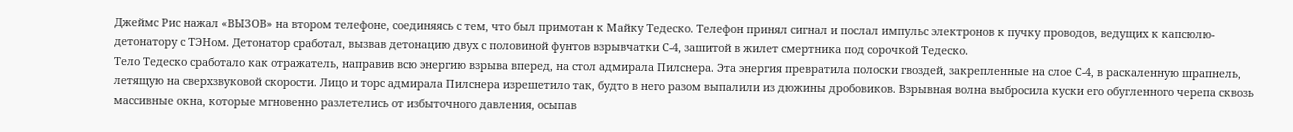Джеймс Рис нажал «ВЫЗОВ» на втором телефоне, соединяясь с тем, что был примотан к Майку Тедеско. Телефон принял сигнал и послал импульс электронов к пучку проводов, ведущих к капсюлю-детонатору с ТЭНом. Детонатор сработал, вызвав детонацию двух с половиной фунтов взрывчатки С-4, зашитой в жилет смертника под сорочкой Тедеско.
Тело Тедеско сработало как отражатель, направив всю энергию взрыва вперед, на стол адмирала Пилснера. Эта энергия превратила полоски гвоздей, закрепленные на слое С-4, в раскаленную шрапнель, летящую на сверхзвуковой скорости. Лицо и торс адмирала Пилснера изрешетило так, будто в него разом выпалили из дюжины дробовиков. Взрывная волна выбросила куски его обугленного черепа сквозь массивные окна, которые мгновенно разлетелись от избыточного давления, осыпав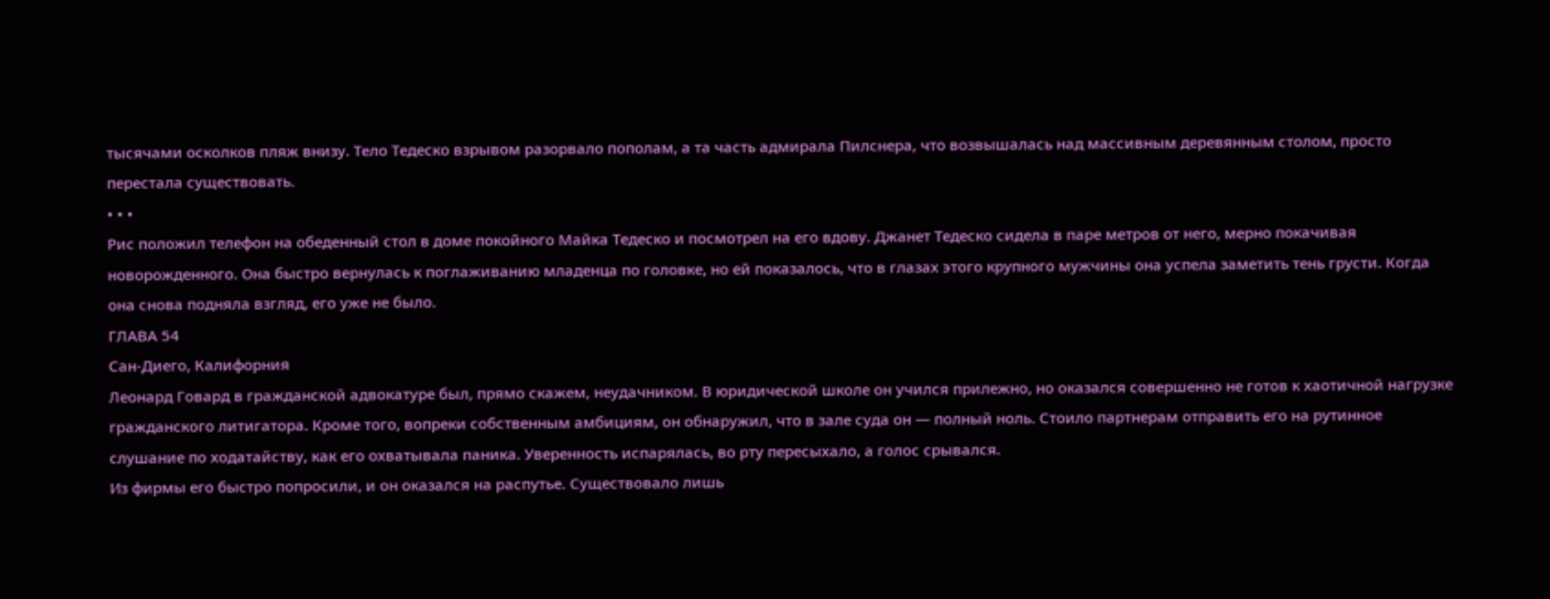тысячами осколков пляж внизу. Тело Тедеско взрывом разорвало пополам, а та часть адмирала Пилснера, что возвышалась над массивным деревянным столом, просто перестала существовать.
• • •
Рис положил телефон на обеденный стол в доме покойного Майка Тедеско и посмотрел на его вдову. Джанет Тедеско сидела в паре метров от него, мерно покачивая новорожденного. Она быстро вернулась к поглаживанию младенца по головке, но ей показалось, что в глазах этого крупного мужчины она успела заметить тень грусти. Когда она снова подняла взгляд, его уже не было.
ГЛАВА 54
Сан-Диего, Калифорния
Леонард Говард в гражданской адвокатуре был, прямо скажем, неудачником. В юридической школе он учился прилежно, но оказался совершенно не готов к хаотичной нагрузке гражданского литигатора. Кроме того, вопреки собственным амбициям, он обнаружил, что в зале суда он — полный ноль. Стоило партнерам отправить его на рутинное слушание по ходатайству, как его охватывала паника. Уверенность испарялась, во рту пересыхало, а голос срывался.
Из фирмы его быстро попросили, и он оказался на распутье. Существовало лишь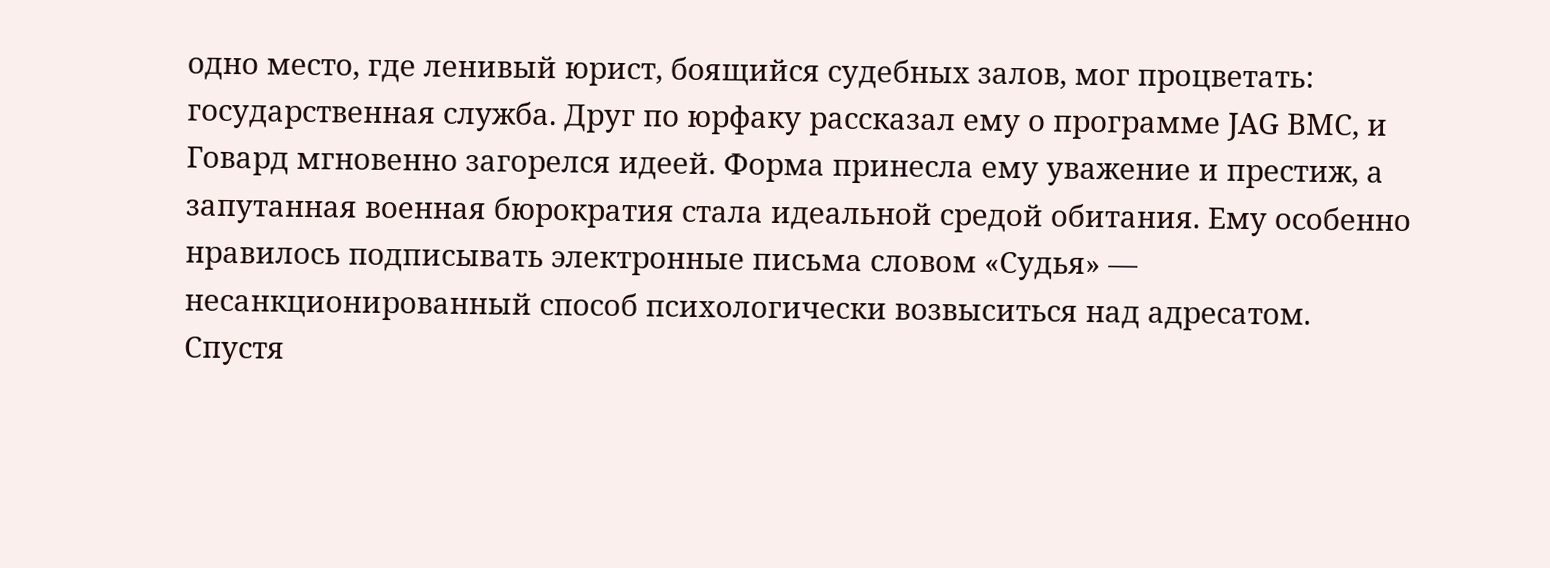одно место, где ленивый юрист, боящийся судебных залов, мог процветать: государственная служба. Друг по юрфаку рассказал ему о программе JAG ВМС, и Говард мгновенно загорелся идеей. Форма принесла ему уважение и престиж, а запутанная военная бюрократия стала идеальной средой обитания. Ему особенно нравилось подписывать электронные письма словом «Судья» — несанкционированный способ психологически возвыситься над адресатом.
Спустя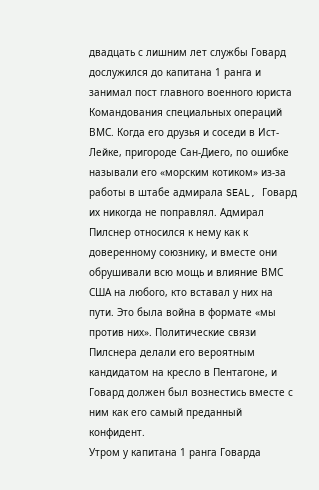двадцать с лишним лет службы Говард дослужился до капитана 1 ранга и занимал пост главного военного юриста Командования специальных операций ВМС. Когда его друзья и соседи в Ист-Лейке, пригороде Сан-Диего, по ошибке называли его «морским котиком» из-за работы в штабе адмирала SEAL, Говард их никогда не поправлял. Адмирал Пилснер относился к нему как к доверенному союзнику, и вместе они обрушивали всю мощь и влияние ВМС США на любого, кто вставал у них на пути. Это была война в формате «мы против них». Политические связи Пилснера делали его вероятным кандидатом на кресло в Пентагоне, и Говард должен был вознестись вместе с ним как его самый преданный конфидент.
Утром у капитана 1 ранга Говарда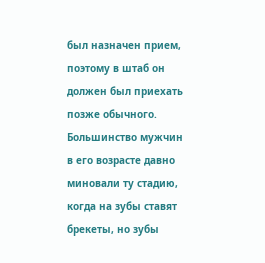был назначен прием, поэтому в штаб он должен был приехать позже обычного. Большинство мужчин в его возрасте давно миновали ту стадию, когда на зубы ставят брекеты, но зубы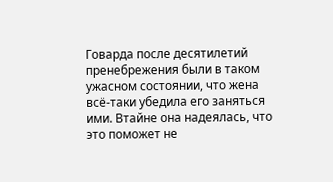Говарда после десятилетий пренебрежения были в таком ужасном состоянии, что жена всё-таки убедила его заняться ими. Втайне она надеялась, что это поможет не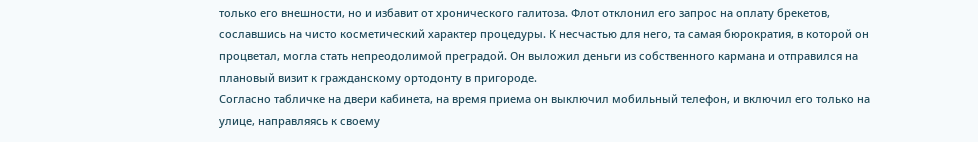только его внешности, но и избавит от хронического галитоза. Флот отклонил его запрос на оплату брекетов, сославшись на чисто косметический характер процедуры. К несчастью для него, та самая бюрократия, в которой он процветал, могла стать непреодолимой преградой. Он выложил деньги из собственного кармана и отправился на плановый визит к гражданскому ортодонту в пригороде.
Согласно табличке на двери кабинета, на время приема он выключил мобильный телефон, и включил его только на улице, направляясь к своему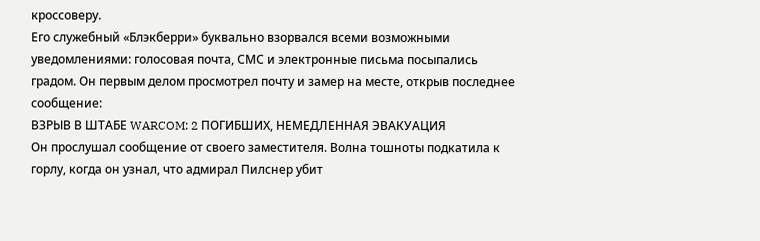кроссоверу.
Его служебный «Блэкберри» буквально взорвался всеми возможными уведомлениями: голосовая почта, СМС и электронные письма посыпались градом. Он первым делом просмотрел почту и замер на месте, открыв последнее сообщение:
ВЗРЫВ В ШТАБЕ WARCOM: 2 ПОГИБШИХ, НЕМЕДЛЕННАЯ ЭВАКУАЦИЯ
Он прослушал сообщение от своего заместителя. Волна тошноты подкатила к горлу, когда он узнал, что адмирал Пилснер убит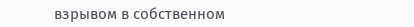взрывом в собственном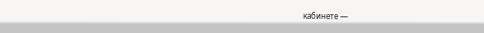кабинете —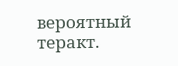вероятный теракт.